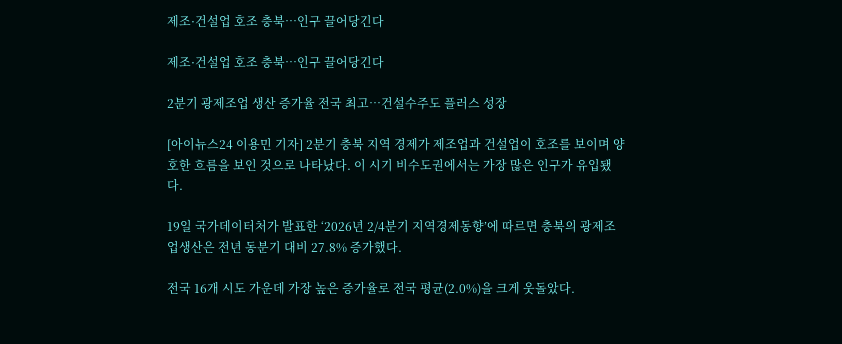제조·건설업 호조 충북…인구 끌어당긴다

제조·건설업 호조 충북…인구 끌어당긴다

2분기 광제조업 생산 증가율 전국 최고…건설수주도 플러스 성장

[아이뉴스24 이용민 기자] 2분기 충북 지역 경제가 제조업과 건설업이 호조를 보이며 양호한 흐름을 보인 것으로 나타났다. 이 시기 비수도권에서는 가장 많은 인구가 유입됐다.

19일 국가데이터처가 발표한 ‘2026년 2/4분기 지역경제동향’에 따르면 충북의 광제조업생산은 전년 동분기 대비 27.8% 증가했다.

전국 16개 시도 가운데 가장 높은 증가율로 전국 평균(2.0%)을 크게 웃돌았다.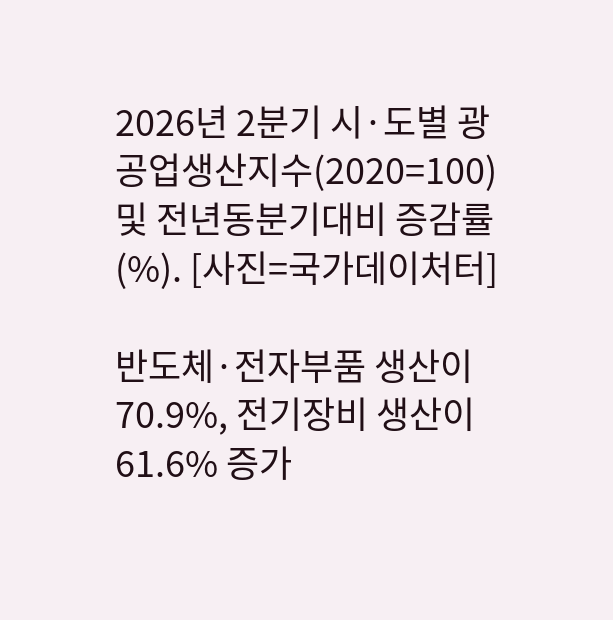2026년 2분기 시·도별 광공업생산지수(2020=100) 및 전년동분기대비 증감률(%). [사진=국가데이처터]

반도체·전자부품 생산이 70.9%, 전기장비 생산이 61.6% 증가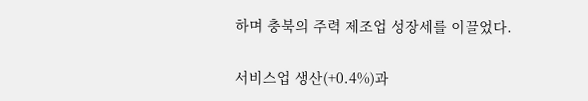하며 충북의 주력 제조업 성장세를 이끌었다.

서비스업 생산(+0.4%)과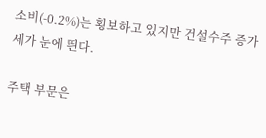소비(-0.2%)는 횡보하고 있지만 건설수주 증가세가 눈에 띈다.

주택 부문은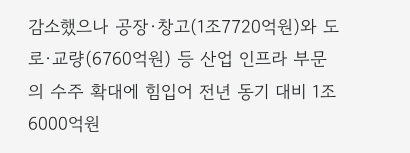감소했으나 공장·창고(1조7720억원)와 도로·교량(6760억원) 등 산업 인프라 부문의 수주 확대에 힘입어 전년 동기 대비 1조6000억원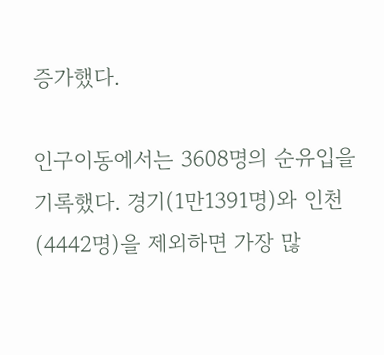증가했다.

인구이동에서는 3608명의 순유입을 기록했다. 경기(1만1391명)와 인천(4442명)을 제외하면 가장 많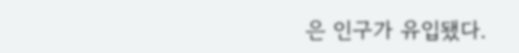은 인구가 유입됐다.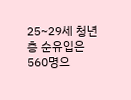25~29세 청년층 순유입은 560명으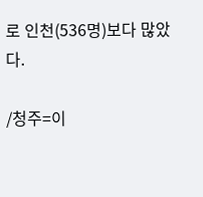로 인천(536명)보다 많았다.

/청주=이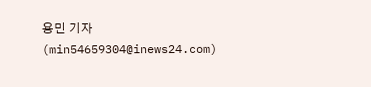용민 기자(min54659304@inews24.com)